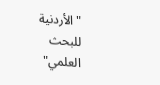"الأردنية للبحث العلمي"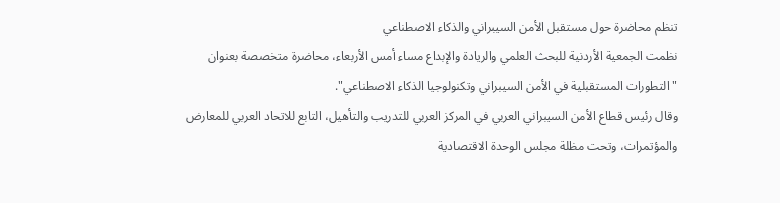تنظم محاضرة حول مستقبل الأمن السيبراني والذكاء الاصطناعي
نظمت الجمعية الأردنية للبحث العلمي والريادة والإبداع مساء أمس الأربعاء، محاضرة متخصصة بعنوان "التطورات المستقبلية في الأمن السيبراني وتكنولوجيا الذكاء الاصطناعي".
وقال رئيس قطاع الأمن السيبراني العربي في المركز العربي للتدريب والتأهيل، التابع للاتحاد العربي للمعارض والمؤتمرات، وتحت مظلة مجلس الوحدة الاقتصادية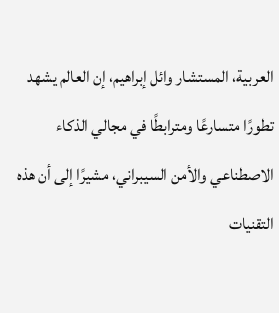العربية، المستشار وائل إبراهيم، إن العالم يشهد تطورًا متسارعًا ومترابطًا في مجالي الذكاء الاصطناعي والأمن السيبراني، مشيرًا إلى أن هذه التقنيات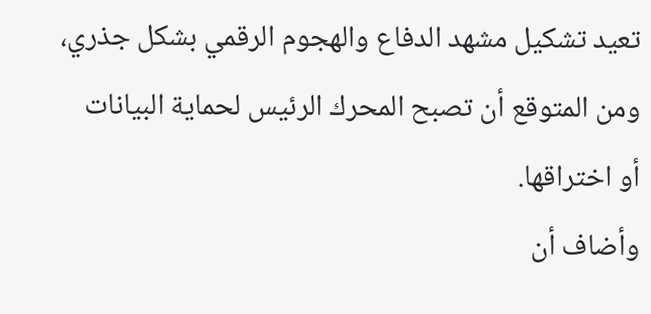تعيد تشكيل مشهد الدفاع والهجوم الرقمي بشكل جذري، ومن المتوقع أن تصبح المحرك الرئيس لحماية البيانات أو اختراقها.
وأضاف أن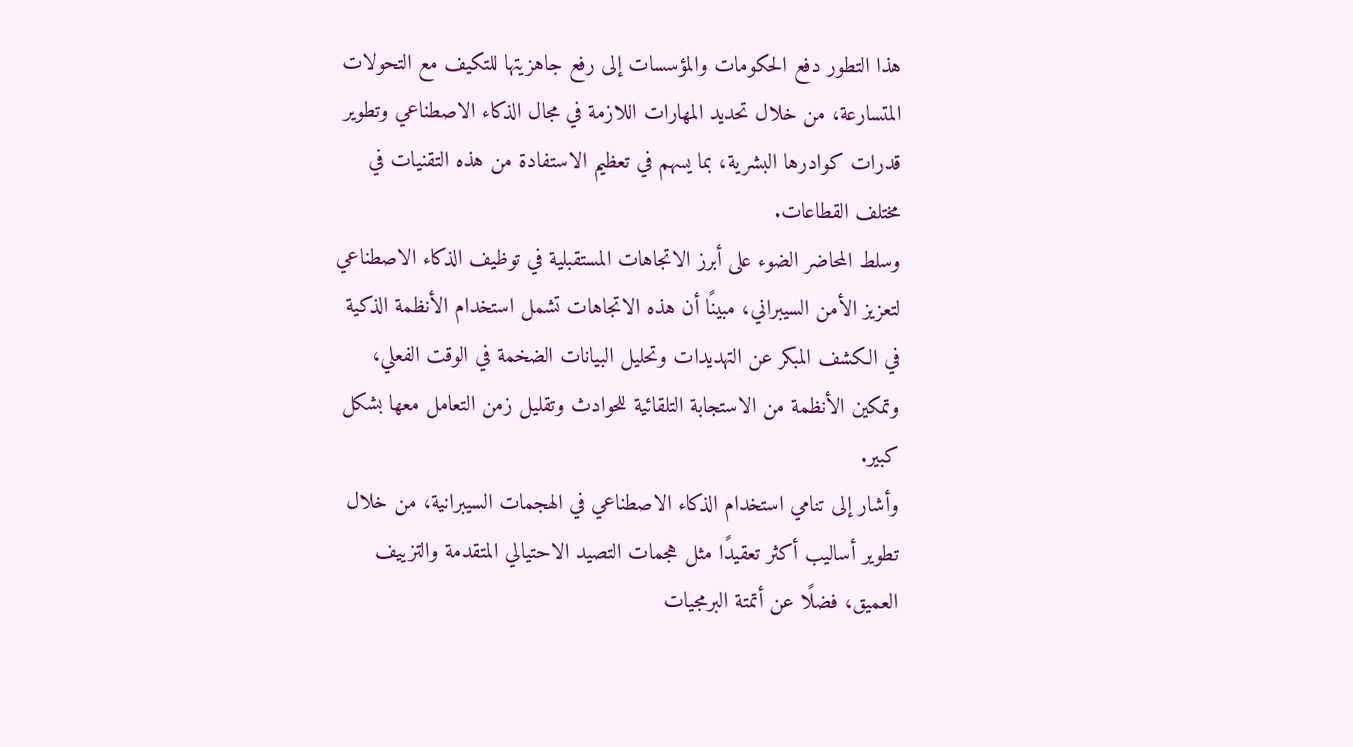هذا التطور دفع الحكومات والمؤسسات إلى رفع جاهزيتها للتكيف مع التحولات المتسارعة، من خلال تحديد المهارات اللازمة في مجال الذكاء الاصطناعي وتطوير قدرات كوادرها البشرية، بما يسهم في تعظيم الاستفادة من هذه التقنيات في مختلف القطاعات.
وسلط المحاضر الضوء على أبرز الاتجاهات المستقبلية في توظيف الذكاء الاصطناعي لتعزيز الأمن السيبراني، مبينًا أن هذه الاتجاهات تشمل استخدام الأنظمة الذكية في الكشف المبكر عن التهديدات وتحليل البيانات الضخمة في الوقت الفعلي، وتمكين الأنظمة من الاستجابة التلقائية للحوادث وتقليل زمن التعامل معها بشكل كبير.
وأشار إلى تنامي استخدام الذكاء الاصطناعي في الهجمات السيبرانية، من خلال تطوير أساليب أكثر تعقيدًا مثل هجمات التصيد الاحتيالي المتقدمة والتزييف العميق، فضلًا عن أتمتة البرمجيات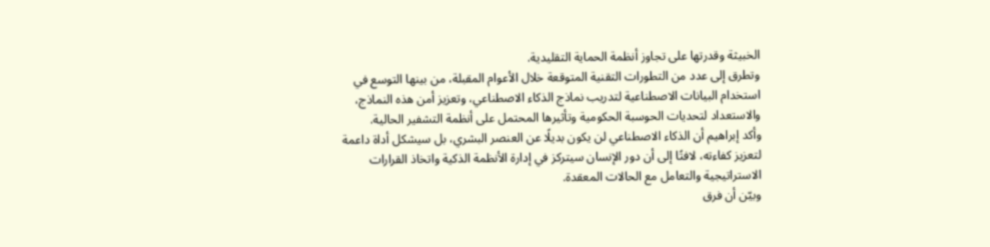الخبيثة وقدرتها على تجاوز أنظمة الحماية التقليدية.
وتطرق إلى عدد من التطورات التقنية المتوقعة خلال الأعوام المقبلة، من بينها التوسع في استخدام البيانات الاصطناعية لتدريب نماذج الذكاء الاصطناعي، وتعزيز أمن هذه النماذج، والاستعداد لتحديات الحوسبة الحكومية وتأثيرها المحتمل على أنظمة التشفير الحالية.
وأكد إبراهيم أن الذكاء الاصطناعي لن يكون بديلًا عن العنصر البشري، بل سيشكل أداة داعمة لتعزيز كفاءته، لافتًا إلى أن دور الإنسان سيتركز في إدارة الأنظمة الذكية واتخاذ القرارات الاستراتيجية والتعامل مع الحالات المعقدة.
وبيّن أن فرق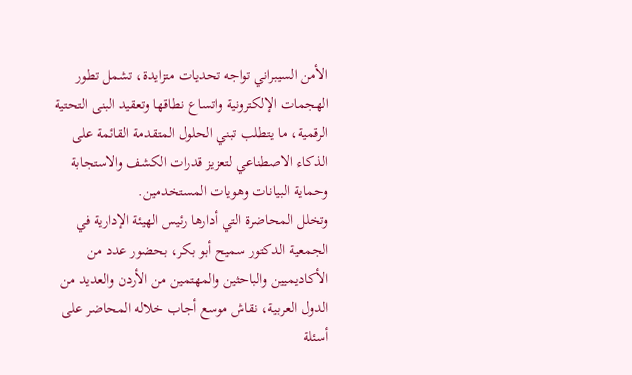الأمن السيبراني تواجه تحديات متزايدة، تشمل تطور الهجمات الإلكترونية واتساع نطاقها وتعقيد البنى التحتية الرقمية، ما يتطلب تبني الحلول المتقدمة القائمة على الذكاء الاصطناعي لتعزيز قدرات الكشف والاستجابة وحماية البيانات وهويات المستخدمين.
وتخلل المحاضرة التي أدارها رئيس الهيئة الإدارية في الجمعية الدكتور سميح أبو بكر، بحضور عدد من الأكاديميين والباحثين والمهتمين من الأردن والعديد من الدول العربية، نقاش موسع أجاب خلاله المحاضر على أسئلة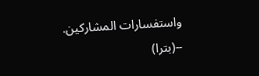واستفسارات المشاركين.
--(بترا)